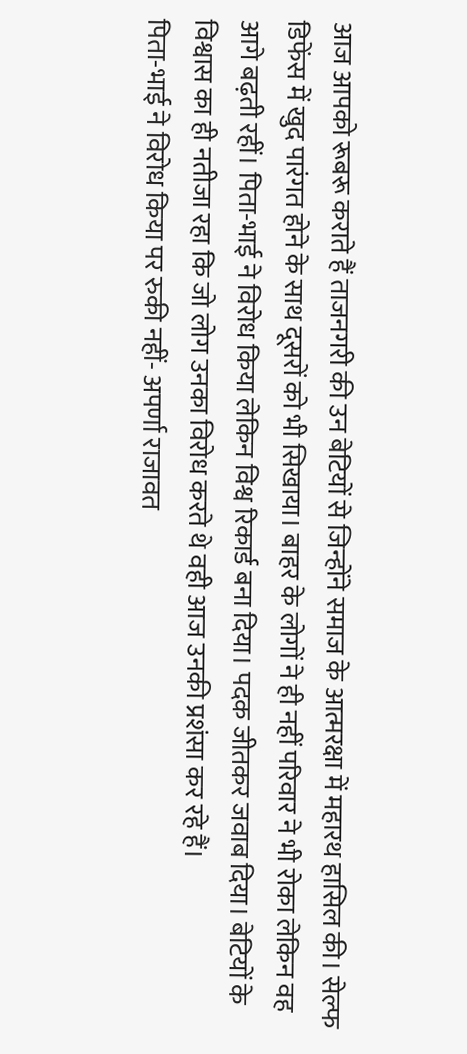आज आपको रूबरू कराते हैं ताजनगरी की उन बेटियों से जिन्होंने समाज के आत्मरक्षा में महारथ हासिल की। सेल्फ डिफेंस में खुद पारंगत होने के साथ दूसरों को भी सिखाया। बाहर के लोगों ने ही नहीं परिवार ने भी रोका लेकिन वह आगे बढ़ती रहीं। पिता-भाई ने विरोध किया लेकिन विश्व रिकार्ड बना दिया। पदक जीतकर जवाब दिया। बेटियों के विश्वास का ही नतीजा रहा कि जो लोग उनका विरोध करते थे वही आज उनकी प्रशंसा कर रहे हैं।
पिता-भाई ने विरोध किया पर रुकी नहीं- अपर्णा राजावत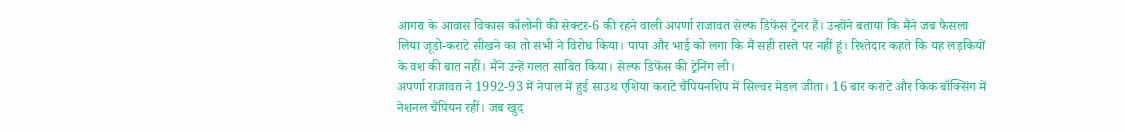आगरा के आवास विकास कॉलोनी की सेक्टर-6 की रहने वाली अपर्णा राजावत सेल्फ डिफेंस ट्रेनर हैं। उन्होंने बताया कि मैंने जब फैसला लिया जूडो-कराटे सीखने का तो सभी ने विरोध किया। पापा और भाई को लगा कि मैं सही रास्ते पर नहीं हूं। रिश्तेदार कहते कि यह लड़कियों के वश की बात नहीं। मैंने उन्हें गलत साबित किया। सेल्फ डिफेंस की ट्रेनिंग ली।
अपर्णा राजावत ने 1992-93 में नेपाल में हुई साउथ एशिया कराटे चैंपियनशिप में सिल्वर मेडल जीता। 16 बार कराटे और किक बॉक्सिंग में नेशनल चैंपियन रहीं। जब खुद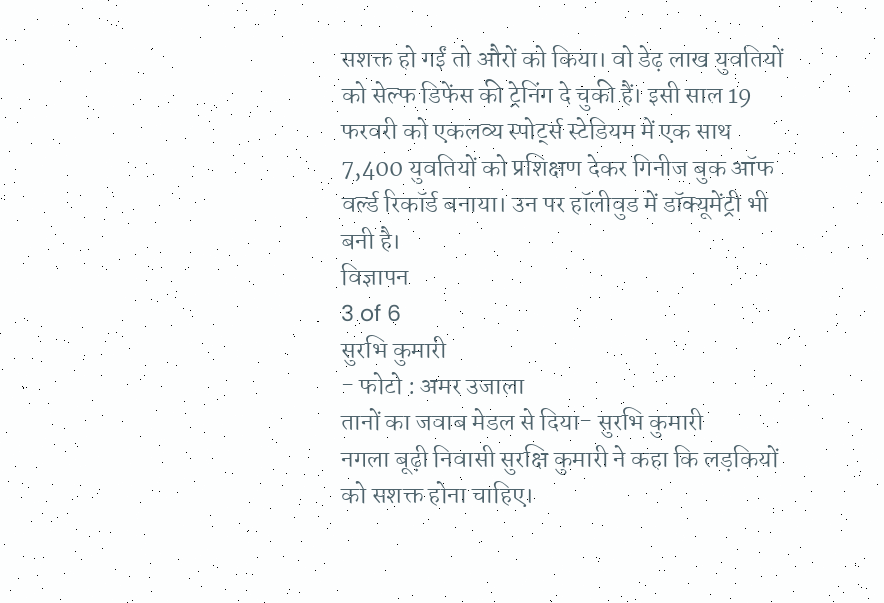सशक्त हो गईं तो औरों को किया। वो डेढ़ लाख युवतियों को सेल्फ डिफेंस की ट्रेनिंग दे चुकी हैं। इसी साल 19 फरवरी को एकलव्य स्पोर्ट्स स्टेडियम में एक साथ 7,400 युवतियों को प्रशिक्षण देकर गिनीज बुक ऑफ वर्ल्ड रिकॉर्ड बनाया। उन पर हॉलीवुड में डॉक्यूमेंट्री भी बनी है।
विज्ञापन
3 of 6
सुरभि कुमारी
- फोटो : अमर उजाला
तानों का जवाब मेडल से दिया- सुरभि कुमारी
नगला बूढ़ी निवासी सुरक्षि कुमारी ने कहा कि लड़कियों को सशक्त होना चाहिए।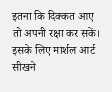इतना कि दिक्कत आए तो अपनी रक्षा कर सकें। इसके लिए मार्शल आर्ट सीखने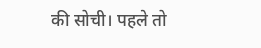की सोची। पहले तो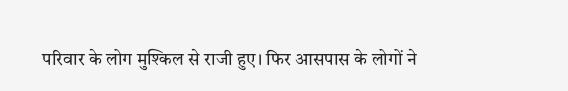परिवार के लोग मुश्किल से राजी हुए। फिर आसपास के लोगों ने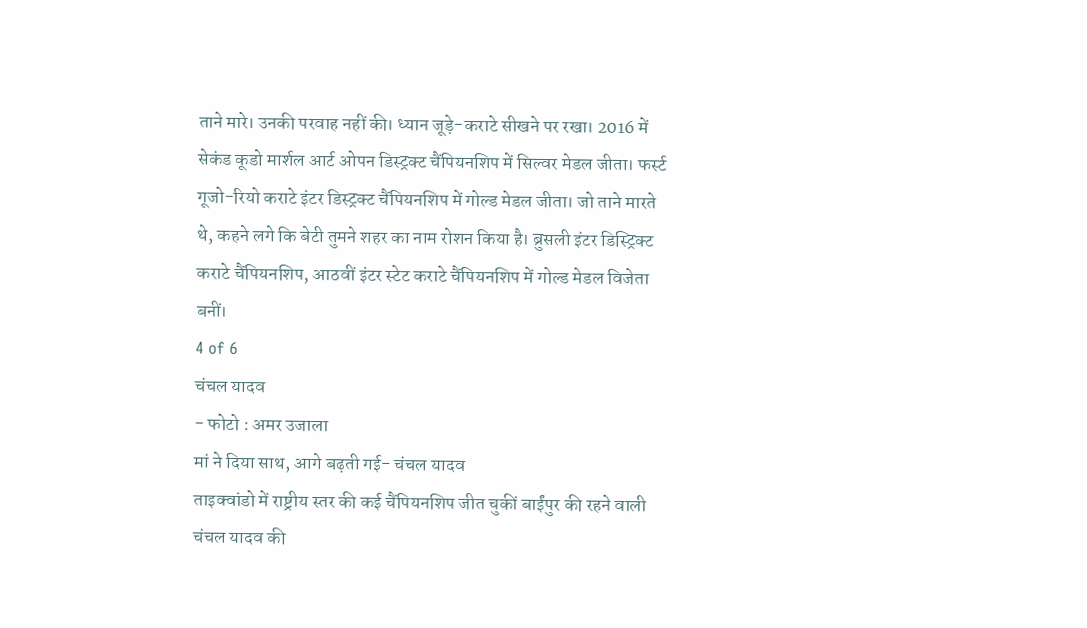ताने मारे। उनकी परवाह नहीं की। ध्यान जूड़े-कराटे सीखने पर रखा। 2016 में सेकंड कूडो मार्शल आर्ट ओपन डिस्ट्रक्ट चैंपियनशिप में सिल्वर मेडल जीता। फर्स्ट गूजो-रियो कराटे इंटर डिस्ट्रक्ट चैंपियनशिप में गोल्ड मेडल जीता। जो ताने मारते थे, कहने लगे कि बेटी तुमने शहर का नाम रोशन किया है। ब्रुसली इंटर डिस्ट्रिक्ट कराटे चैंपियनशिप, आठवीं इंटर स्टेट कराटे चैंपियनशिप में गोल्ड मेडल विजेता बनीं।
4 of 6
चंचल यादव
- फोटो : अमर उजाला
मां ने दिया साथ, आगे बढ़ती गई- चंचल यादव
ताइक्वांडो में राष्ट्रीय स्तर की कई चैंपियनशिप जीत चुकीं बाईंपुर की रहने वाली चंचल यादव की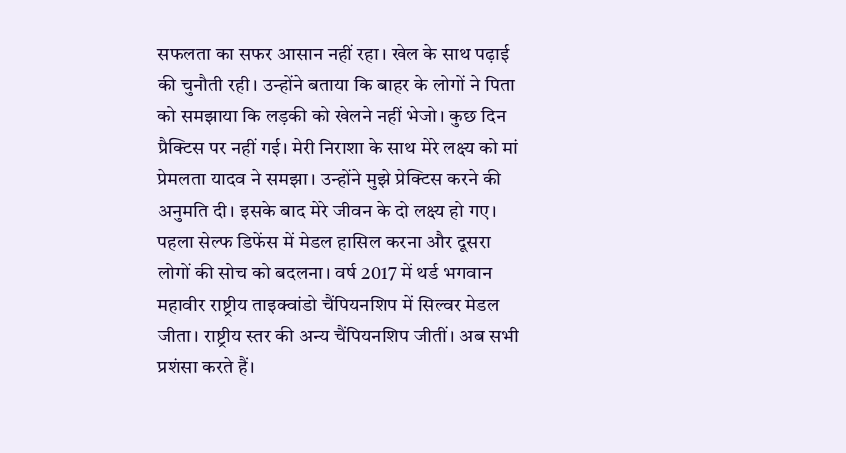सफलता का सफर आसान नहीं रहा। खेल के साथ पढ़ाई की चुनौती रही। उन्होंने बताया कि बाहर के लोगों ने पिता को समझाया कि लड़की को खेलने नहीं भेजो। कुछ दिन प्रैक्टिस पर नहीं गई। मेरी निराशा के साथ मेरे लक्ष्य को मां प्रेमलता यादव ने समझा। उन्होंने मुझे प्रेक्टिस करने की अनुमति दी। इसके बाद मेरे जीवन के दो लक्ष्य हो गए। पहला सेल्फ डिफेंस में मेडल हासिल करना और दूसरा लोगों की सोच को बदलना। वर्ष 2017 में थर्ड भगवान महावीर राष्ट्रीय ताइक्वांडो चैंपियनशिप में सिल्वर मेडल जीता। राष्ट्रीय स्तर की अन्य चैंपियनशिप जीतीं। अब सभी प्रशंसा करते हैं।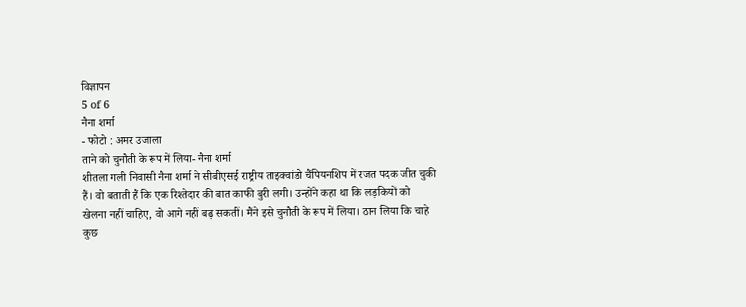विज्ञापन
5 of 6
नैना शर्मा
- फोटो : अमर उजाला
ताने को चुनौती के रूप में लिया- नैना शर्मा
शीतला गली निवासी नैना शर्मा ने सीबीएसई राष्ट्रीय ताइक्वांडो चैंपियनशिप में रजत पदक जीत चुकी हैं। वो बताती हैं कि एक रिश्तेदार की बात काफी बुरी लगी। उन्होंने कहा था कि लड़कियों को खेलना नहीं चाहिए, वो आगे नहीं बढ़ सकतीं। मैंने इसे चुनौती के रूप में लिया। ठान लिया कि चाहे कुछ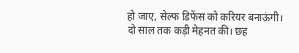हो जाए, सेल्फ डिफेंस को करियर बनाऊंगी। दो साल तक कड़ी मेहनत की। छह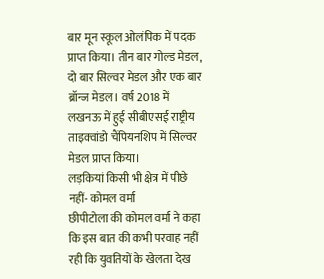बार मून स्कूल ओलंपिक में पदक प्राप्त किया। तीन बार गोल्ड मेडल, दो बार सिल्वर मेडल और एक बार ब्रॉन्ज मेडल। वर्ष 2018 में लखनऊ में हुई सीबीएसई राष्ट्रीय ताइक्वांडो चैंपियनशिप में सिल्वर मेडल प्राप्त किया।
लड़कियां किसी भी क्षेत्र में पीछे नहीं- कोमल वर्मा
छीपीटोला की कोमल वर्मा ने कहा कि इस बात की कभी परवाह नहीं रही कि युवतियों के खेलता देख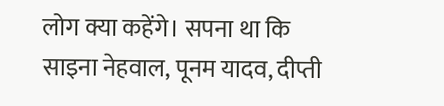लोग क्या कहेंगे। सपना था कि साइना नेहवाल, पूनम यादव, दीप्ती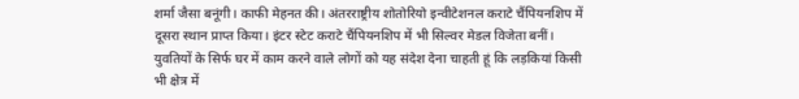शर्मा जैसा बनूंगी। काफी मेहनत की। अंतरराष्ट्रीय शोतोरियो इन्वीटेशनल कराटे चैंपियनशिप में दूसरा स्थान प्राप्त किया। इंटर स्टेट कराटे चैंपियनशिप में भी सिल्वर मेडल विजेता बनीं। युवतियों के सिर्फ घर में काम करने वाले लोगों को यह संदेश देना चाहती हूं कि लड़कियां किसी भी क्षेत्र में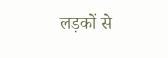लड़कों से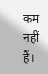कम नहीं हैं।